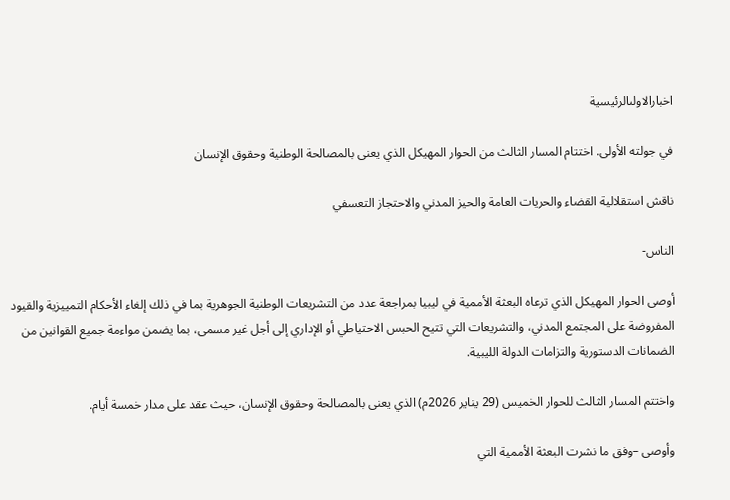اخبارالاولىالرئيسية

في جولته الأولى. اختتام المسار الثالث من الحوار المهيكل الذي يعنى بالمصالحة الوطنية وحقوق الإنسان

ناقش استقلالية القضاء والحريات العامة والحيز المدني والاحتجاز التعسفي

الناس-

أوصى الحوار المهيكل الذي ترعاه البعثة الأممية في ليبيا بمراجعة عدد من التشريعات الوطنية الجوهرية بما في ذلك إلغاء الأحكام التمييزية والقيود المفروضة على المجتمع المدني، والتشريعات التي تتيح الحبس الاحتياطي أو الإداري إلى أجل غير مسمى، بما يضمن مواءمة جميع القوانين من الضمانات الدستورية والتزامات الدولة الليبية.

واختتم المسار الثالث للحوار الخميس (29 يناير 2026م) الذي يعنى بالمصالحة وحقوق الإنسان، حيث عقد على مدار خمسة أيام.

وأوصى –وفق ما نشرت البعثة الأممية التي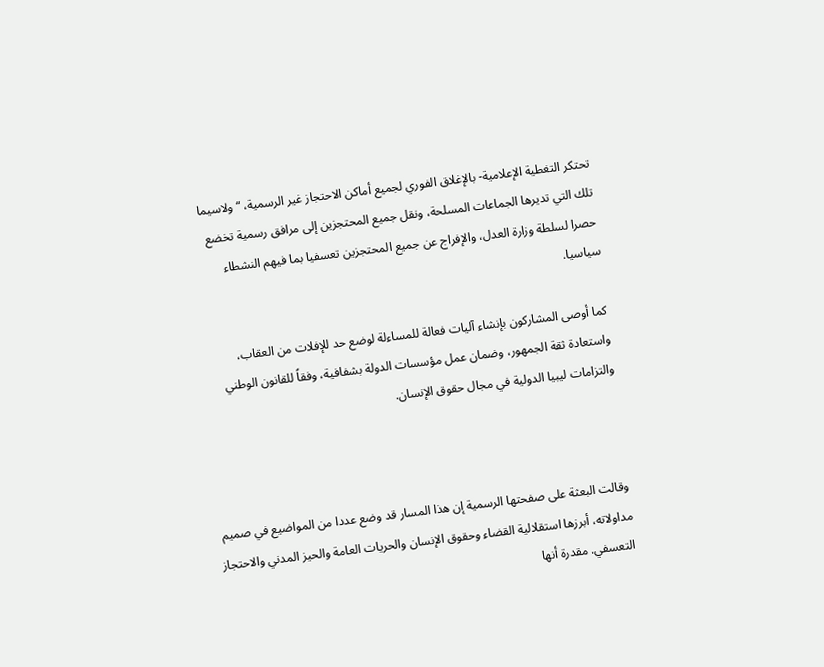تحتكر التغطية الإعلامية- بالإغلاق الفوري لجميع أماكن الاحتجاز غير الرسمية، “ولاسيما تلك التي تديرها الجماعات المسلحة، ونقل جميع المحتجزين إلى مرافق رسمية تخضع حصرا لسلطة وزارة العدل، والإفراج عن جميع المحتجزين تعسفيا بما فيهم النشطاء سياسيا.

كما أوصى المشاركون بإنشاء آليات فعالة للمساءلة لوضع حد للإفلات من العقاب، واستعادة ثقة الجمهور، وضمان عمل مؤسسات الدولة بشفافية، وفقاً للقانون الوطني والتزامات ليبيا الدولية في مجال حقوق الإنسان.



وقالت البعثة على صفحتها الرسمية إن هذا المسار قد وضع عددا من المواضيع في صميم مداولاته، أبرزها استقلالية القضاء وحقوق الإنسان والحريات العامة والحيز المدني والاحتجاز التعسفي. مقدرة أنها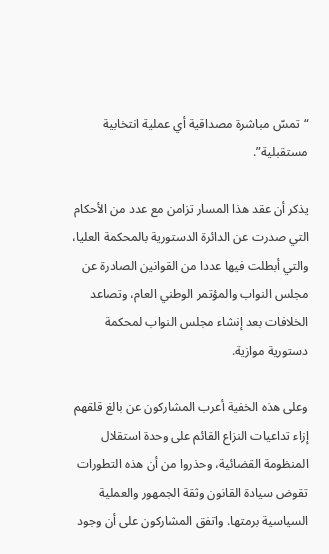“تمسّ مباشرة مصداقية أي عملية انتخابية مستقبلية”.

يذكر أن عقد هذا المسار تزامن مع عدد من الأحكام التي صدرت عن الدائرة الدستورية بالمحكمة العليا، والتي أبطلت فيها عددا من القوانين الصادرة عن مجلس النواب والمؤتمر الوطني العام، وتصاعد الخلافات بعد إنشاء مجلس النواب لمحكمة دستورية موازية.

وعلى هذه الخفية أعرب المشاركون عن بالغ قلقهم إزاء تداعيات النزاع القائم على وحدة استقلال المنظومة القضائية، وحذروا من أن هذه التطورات تقوض سيادة القانون وثقة الجمهور والعملية السياسية برمتها. واتفق المشاركون على أن وجود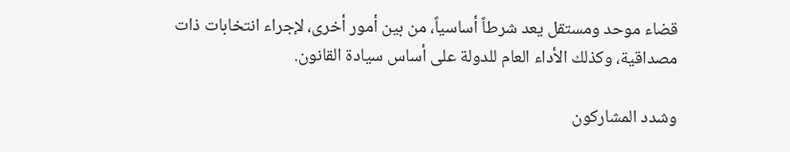قضاء موحد ومستقل يعد شرطاً أساسياً، من بين أمور أخرى، لإجراء انتخابات ذات مصداقية، وكذلك الأداء العام للدولة على أساس سيادة القانون.

وشدد المشاركون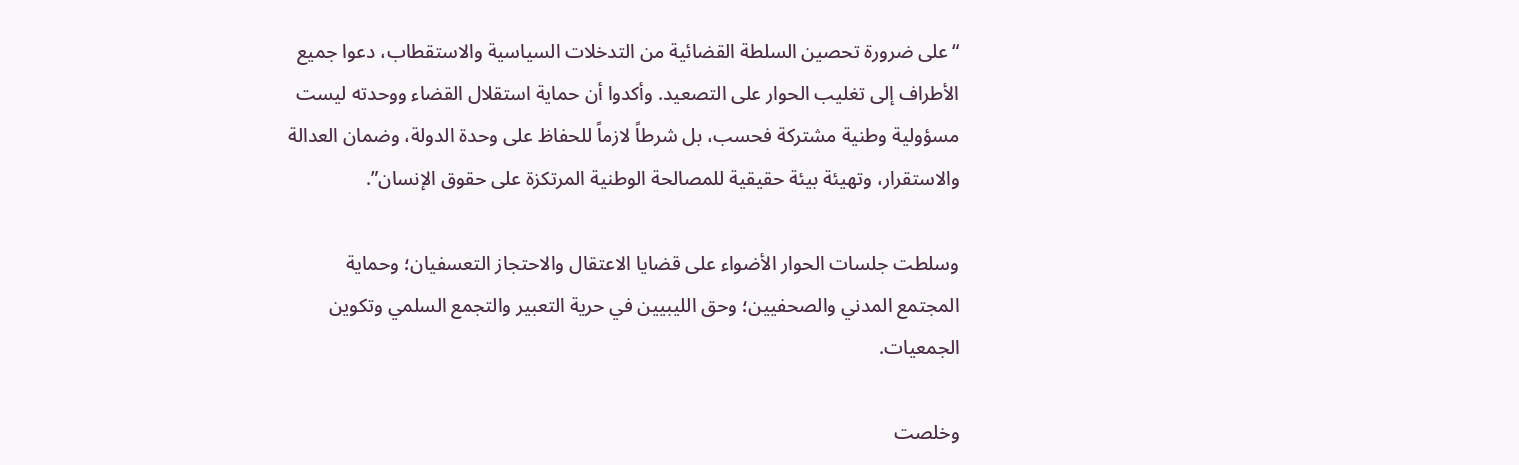“على ضرورة تحصين السلطة القضائية من التدخلات السياسية والاستقطاب، دعوا جميع الأطراف إلى تغليب الحوار على التصعيد. وأكدوا أن حماية استقلال القضاء ووحدته ليست مسؤولية وطنية مشتركة فحسب، بل شرطاً لازماً للحفاظ على وحدة الدولة، وضمان العدالة والاستقرار، وتهيئة بيئة حقيقية للمصالحة الوطنية المرتكزة على حقوق الإنسان”.

وسلطت جلسات الحوار الأضواء على قضايا الاعتقال والاحتجاز التعسفيان؛ وحماية المجتمع المدني والصحفيين؛ وحق الليبيين في حرية التعبير والتجمع السلمي وتكوين الجمعيات.

وخلصت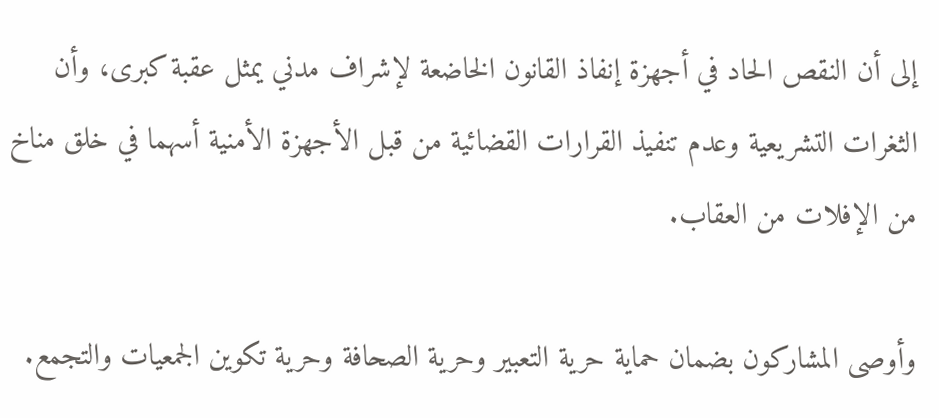إلى أن النقص الحاد في أجهزة إنفاذ القانون الخاضعة لإشراف مدني يمثل عقبة كبرى، وأن الثغرات التشريعية وعدم تنفيذ القرارات القضائية من قبل الأجهزة الأمنية أسهما في خلق مناخ من الإفلات من العقاب.

وأوصى المشاركون بضمان حماية حرية التعبير وحرية الصحافة وحرية تكوين الجمعيات والتجمع.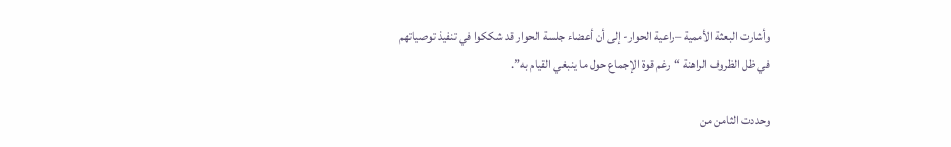وأشارت البعثة الأممية –راعية الحوار- إلى أن أعضاء جلسة الحوار قد شككوا في تنفيذ توصياتهم في ظل الظروف الراهنة “رغم قوة الإجماع حول ما ينبغي القيام به”.

وحددت الثامن من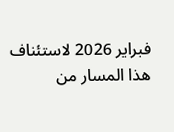فبراير 2026 لاستئناف هذا المسار من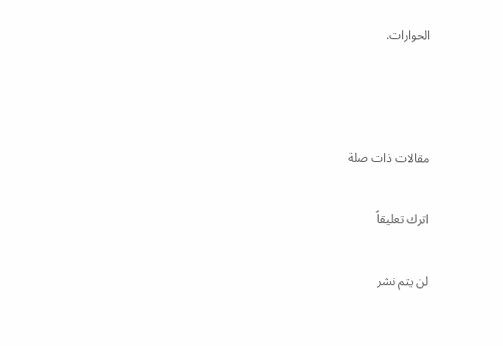الحوارات.



مقالات ذات صلة

اترك تعليقاً

لن يتم نشر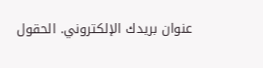عنوان بريدك الإلكتروني. الحقول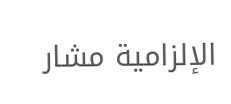الإلزامية مشار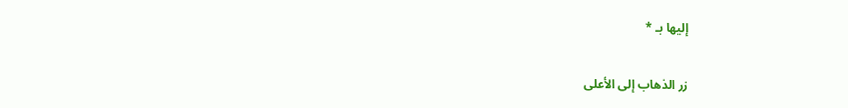إليها بـ *

زر الذهاب إلى الأعلى